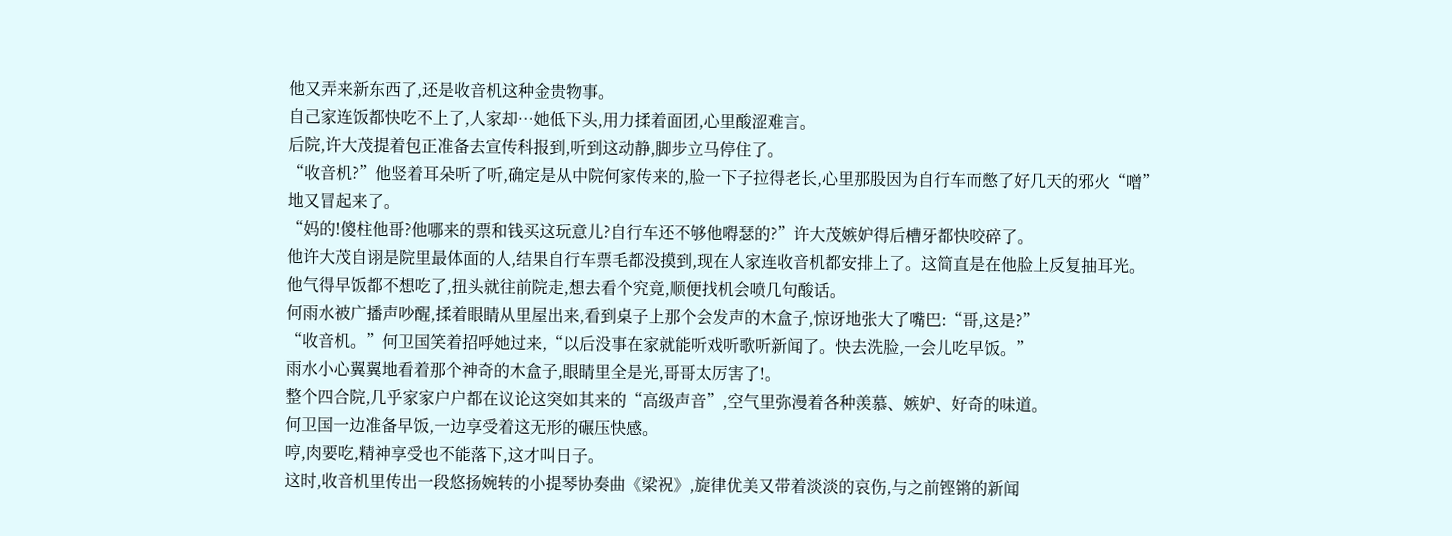他又弄来新东西了,还是收音机这种金贵物事。
自己家连饭都快吃不上了,人家却…她低下头,用力揉着面团,心里酸涩难言。
后院,许大茂提着包正准备去宣传科报到,听到这动静,脚步立马停住了。
“收音机?”他竖着耳朵听了听,确定是从中院何家传来的,脸一下子拉得老长,心里那股因为自行车而憋了好几天的邪火“噌”地又冒起来了。
“妈的!傻柱他哥?他哪来的票和钱买这玩意儿?自行车还不够他嘚瑟的?”许大茂嫉妒得后槽牙都快咬碎了。
他许大茂自诩是院里最体面的人,结果自行车票毛都没摸到,现在人家连收音机都安排上了。这简直是在他脸上反复抽耳光。
他气得早饭都不想吃了,扭头就往前院走,想去看个究竟,顺便找机会喷几句酸话。
何雨水被广播声吵醒,揉着眼睛从里屋出来,看到桌子上那个会发声的木盒子,惊讶地张大了嘴巴:“哥,这是?”
“收音机。”何卫国笑着招呼她过来,“以后没事在家就能听戏听歌听新闻了。快去洗脸,一会儿吃早饭。”
雨水小心翼翼地看着那个神奇的木盒子,眼睛里全是光,哥哥太厉害了!。
整个四合院,几乎家家户户都在议论这突如其来的“高级声音”,空气里弥漫着各种羡慕、嫉妒、好奇的味道。
何卫国一边准备早饭,一边享受着这无形的碾压快感。
哼,肉要吃,精神享受也不能落下,这才叫日子。
这时,收音机里传出一段悠扬婉转的小提琴协奏曲《梁祝》,旋律优美又带着淡淡的哀伤,与之前铿锵的新闻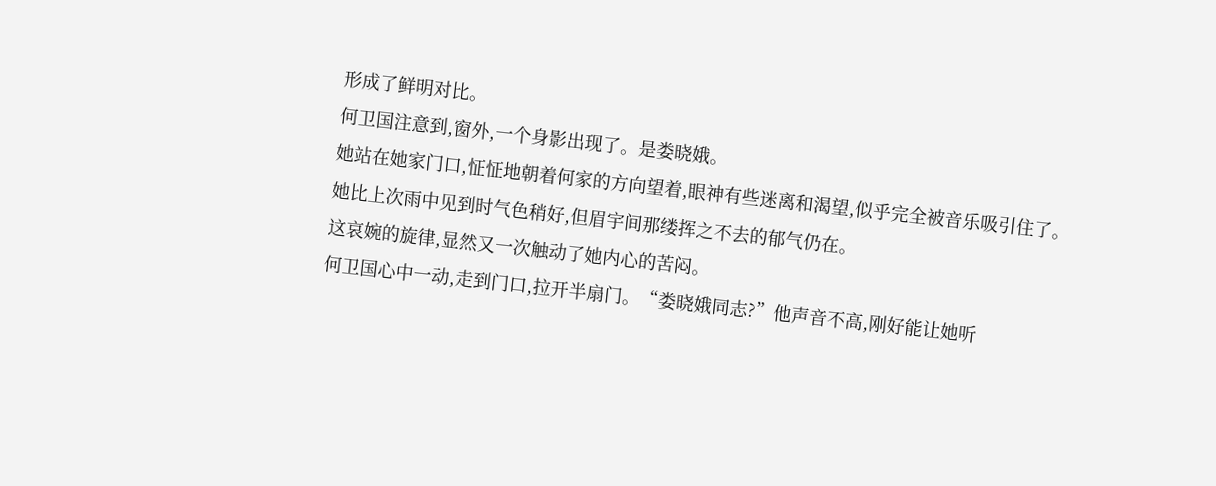形成了鲜明对比。
何卫国注意到,窗外,一个身影出现了。是娄晓娥。
她站在她家门口,怔怔地朝着何家的方向望着,眼神有些迷离和渴望,似乎完全被音乐吸引住了。
她比上次雨中见到时气色稍好,但眉宇间那缕挥之不去的郁气仍在。
这哀婉的旋律,显然又一次触动了她内心的苦闷。
何卫国心中一动,走到门口,拉开半扇门。“娄晓娥同志?”他声音不高,刚好能让她听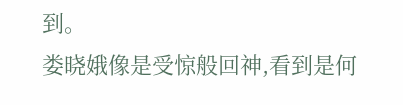到。
娄晓娥像是受惊般回神,看到是何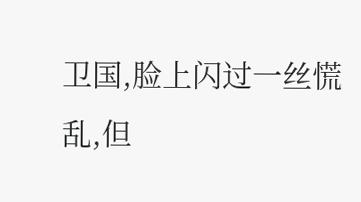卫国,脸上闪过一丝慌乱,但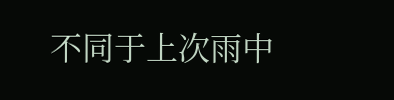不同于上次雨中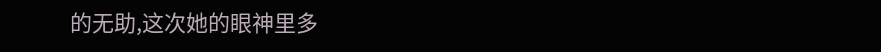的无助,这次她的眼神里多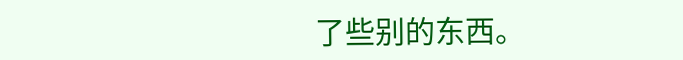了些别的东西。